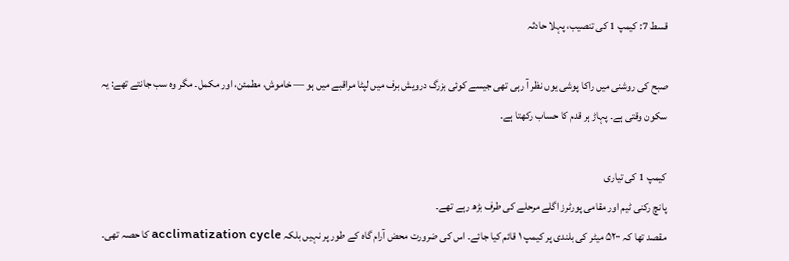قسط 7: کیمپ 1 کی تنصیب، پہلا حادثہ

صبح کی روشنی میں راکا پوشی یوں نظر آ رہی تھی جیسے کوئی بزرگ درویش برف میں لپٹا مراقبے میں ہو — خاموش، مطمئن، اور مکمل۔ مگر وہ سب جانتے تھے: یہ سکون وقتی ہے۔ پہاڑ ہر قدم کا حساب رکھتا ہے۔

کیمپ 1 کی تیاری
پانچ رکنی ٹیم اور مقامی پورٹرز اگلے مرحلے کی طرف بڑھ رہے تھے۔
مقصد تھا کہ ۵۲۰۰ میٹر کی بلندی پر کیمپ ۱ قائم کیا جائے۔ اس کی ضرورت محض آرام گاہ کے طور پر نہیں بلکہ acclimatization cycle کا حصہ تھی۔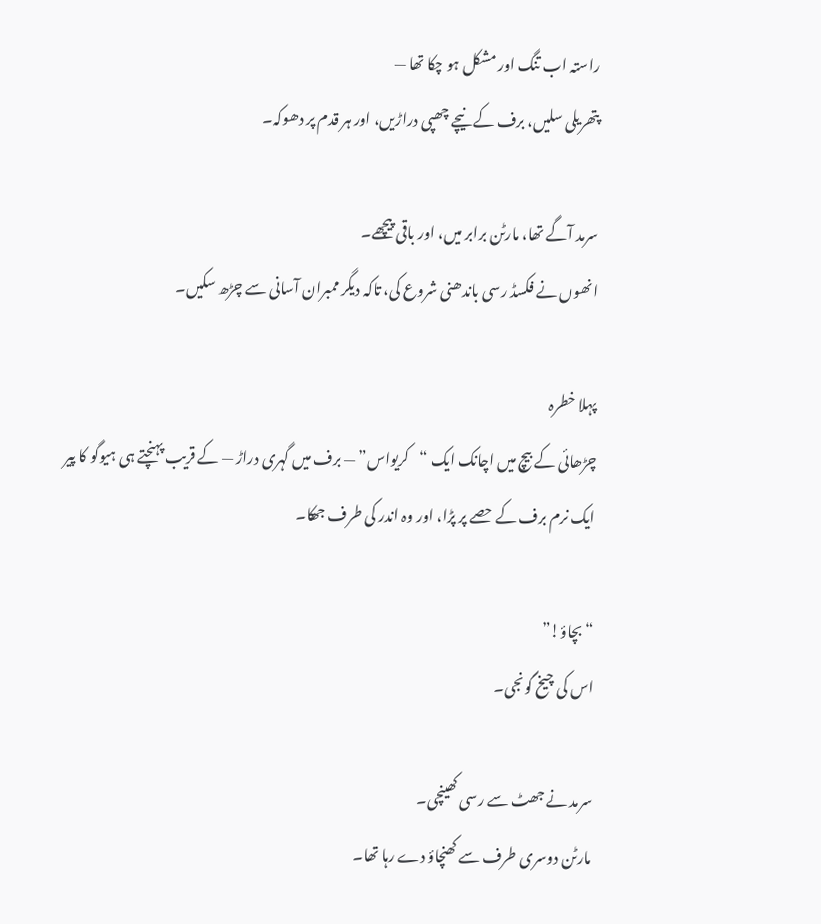راستہ اب تنگ اور مشکل ہو چکا تھا —
پتھریلی سلیں، برف کے نیچے چھپی دراڑیں، اور ہر قدم پر دھوکہ۔

سرمد آگے تھا، مارٹن برابر میں، اور باقی پیچھے۔
انھوں نے فکسڈ رسی باندھنی شروع کی، تاکہ دیگر ممبران آسانی سے چڑھ سکیں۔

پہلا خطرہ
چڑھائی کے بیچ میں اچانک ایک “کریواس” — برف میں گہری دراڑ — کے قریب پہنچتے ہی ہیوگو کا پیر ایک نرم برف کے حصے پر پڑا، اور وہ اندر کی طرف جھکا۔

“بچاؤ!”
اس کی چیخ گونجی۔

سرمد نے جھٹ سے رسی کھینچی۔
مارٹن دوسری طرف سے کھنچاؤ دے رہا تھا۔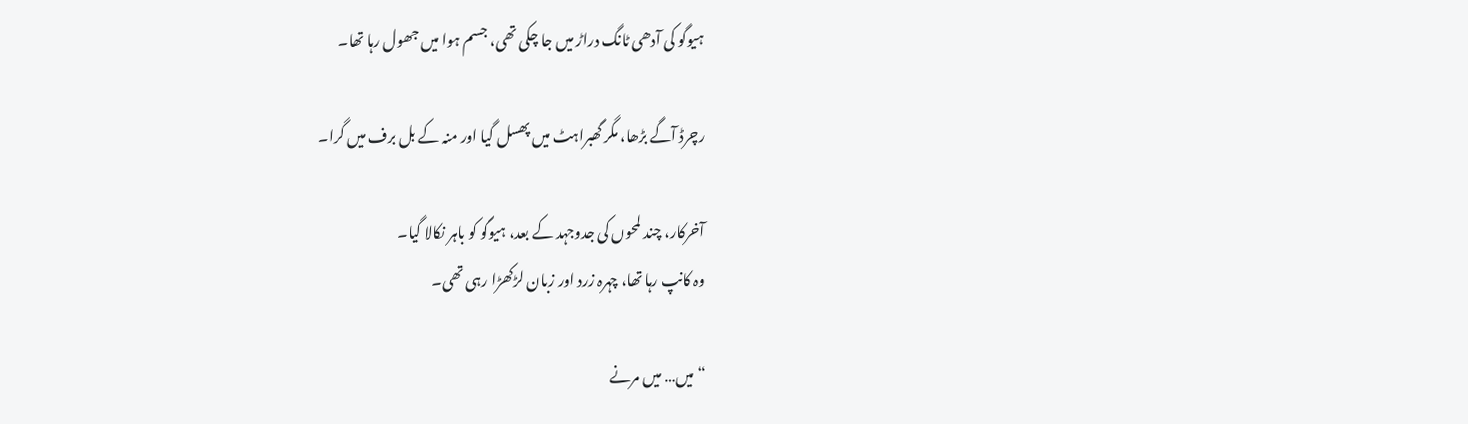ہیوگو کی آدھی ٹانگ دراڑ میں جا چکی تھی، جسم ہوا میں جھول رہا تھا۔

رچرڈ آگے بڑھا، مگر گھبراہٹ میں پھسل گیا اور منہ کے بل برف میں گرا۔

آخرکار، چند لمحوں کی جدوجہد کے بعد، ہیوگو کو باہر نکالا گیا۔
وہ کانپ رہا تھا، چہرہ زرد اور زبان لڑکھڑا رہی تھی۔

“میں… میں مرنے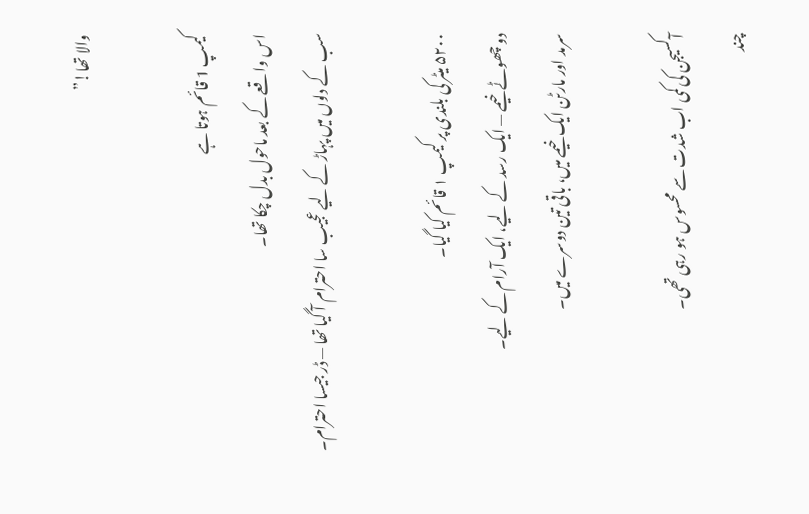والا تھا!”

کیمپ 1 قائم ہوتا ہے
اس واقعے کے بعد ماحول بدل چکا تھا۔
سب کے دلوں میں پہاڑ کے لیے عجیب سا احترام آ گیا تھا — ڈر جیسا احترام۔

۵۲۰۰ میٹر کی بلندی پر کیمپ ۱ قائم کیا گیا۔
دو چھوٹے خیمے — ایک رسد کے لیے، ایک آرام کے لیے۔
سرمد اور مارٹن ایک خیمے میں، باقی تین دوسرے میں۔

آکسیجن کی کمی اب شدت سے محسوس ہو رہی تھی۔
چند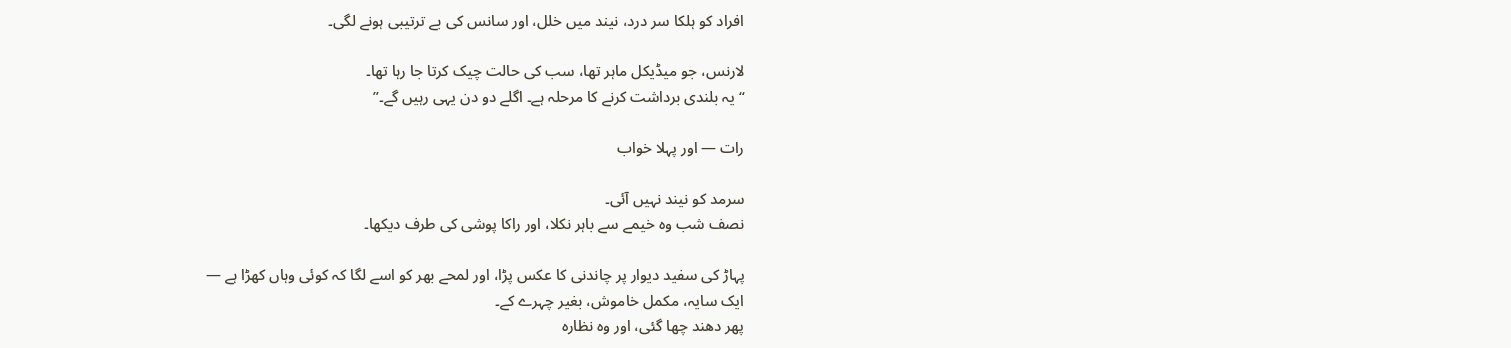افراد کو ہلکا سر درد، نیند میں خلل، اور سانس کی بے ترتیبی ہونے لگی۔

لارنس، جو میڈیکل ماہر تھا، سب کی حالت چیک کرتا جا رہا تھا۔
“یہ بلندی برداشت کرنے کا مرحلہ ہے۔ اگلے دو دن یہی رہیں گے۔”

رات — اور پہلا خواب

سرمد کو نیند نہیں آئی۔
نصف شب وہ خیمے سے باہر نکلا، اور راکا پوشی کی طرف دیکھا۔

پہاڑ کی سفید دیوار پر چاندنی کا عکس پڑا، اور لمحے بھر کو اسے لگا کہ کوئی وہاں کھڑا ہے —
ایک سایہ، مکمل خاموش، بغیر چہرے کے۔
پھر دھند چھا گئی، اور وہ نظارہ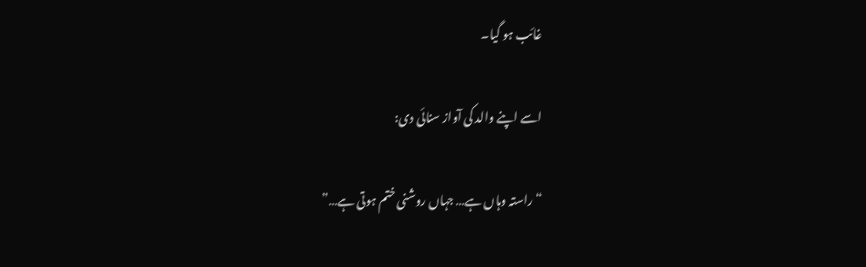غائب ہو گیا۔

اسے اپنے والد کی آواز سنائی دی:

“راستہ وہاں ہے… جہاں روشنی ختم ہوتی ہے…”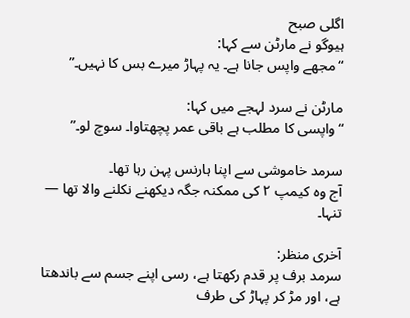اگلی صبح
ہیوگو نے مارٹن سے کہا:
“مجھے واپس جانا ہے۔ یہ پہاڑ میرے بس کا نہیں۔”

مارٹن نے سرد لہجے میں کہا:
“واپسی کا مطلب ہے باقی عمر پچھتاوا۔ سوچ لو۔”

سرمد خاموشی سے اپنا ہارنس پہن رہا تھا۔
آج وہ کیمپ ۲ کی ممکنہ جگہ دیکھنے نکلنے والا تھا — تنہا۔

آخری منظر:
سرمد برف پر قدم رکھتا ہے، رسی اپنے جسم سے باندھتا ہے، اور مڑ کر پہاڑ کی طرف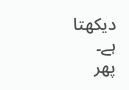دیکھتا ہے۔
پھر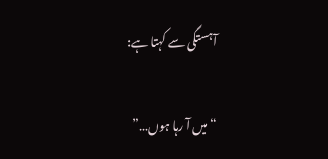آہستگی سے کہتا ہے:

“میں آ رہا ہوں…”